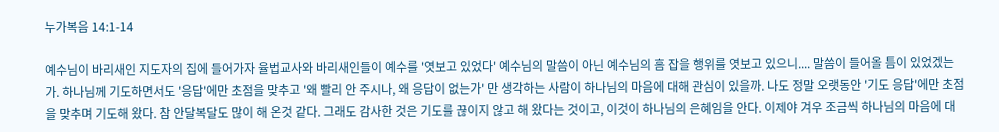누가복음 14:1-14

예수님이 바리새인 지도자의 집에 들어가자 율법교사와 바리새인들이 예수를 '엿보고 있었다' 예수님의 말씀이 아닌 예수님의 흠 잡을 행위를 엿보고 있으니.... 말씀이 들어올 틈이 있었겠는가. 하나님께 기도하면서도 '응답'에만 초점을 맞추고 '왜 빨리 안 주시나, 왜 응답이 없는가' 만 생각하는 사람이 하나님의 마음에 대해 관심이 있을까. 나도 정말 오랫동안 '기도 응답'에만 초점을 맞추며 기도해 왔다. 참 안달복달도 많이 해 온것 같다. 그래도 감사한 것은 기도를 끊이지 않고 해 왔다는 것이고, 이것이 하나님의 은혜임을 안다. 이제야 겨우 조금씩 하나님의 마음에 대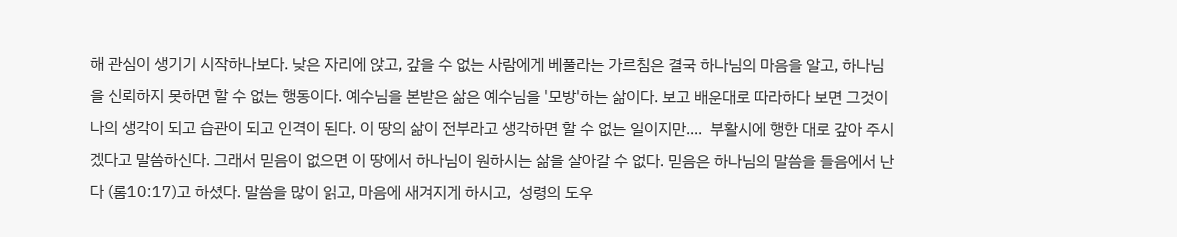해 관심이 생기기 시작하나보다. 낮은 자리에 앉고, 갚을 수 없는 사람에게 베풀라는 가르침은 결국 하나님의 마음을 알고, 하나님을 신뢰하지 못하면 할 수 없는 행동이다. 예수님을 본받은 삶은 예수님을 '모방'하는 삶이다. 보고 배운대로 따라하다 보면 그것이 나의 생각이 되고 습관이 되고 인격이 된다. 이 땅의 삶이 전부라고 생각하면 할 수 없는 일이지만....  부활시에 행한 대로 갚아 주시겠다고 말씀하신다. 그래서 믿음이 없으면 이 땅에서 하나님이 원하시는 삶을 살아갈 수 없다. 믿음은 하나님의 말씀을 들음에서 난다 (롬10:17)고 하셨다. 말씀을 많이 읽고, 마음에 새겨지게 하시고,  성령의 도우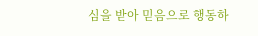심을 받아 믿음으로 행동하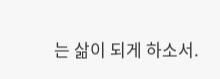는 삶이 되게 하소서.